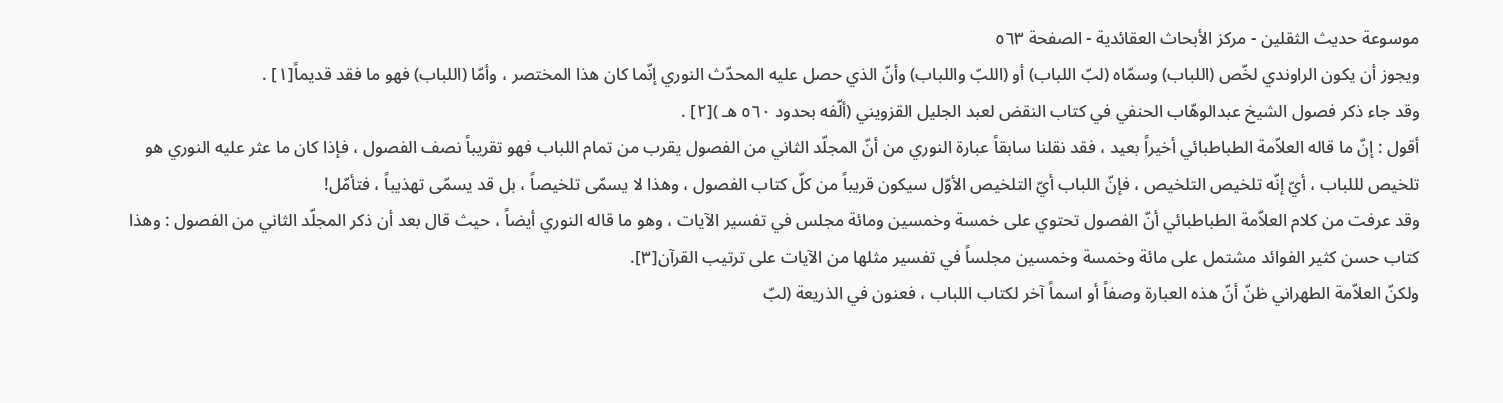موسوعة حديث الثقلين - مركز الأبحاث العقائدية - الصفحة ٥٦٣
ويجوز أن يكون الراوندي لخّص (اللباب) وسمّاه (لبّ اللباب) أو (اللبّ واللباب) وأنّ الذي حصل عليه المحدّث النوري إنّما كان هذا المختصر ، وأمّا (اللباب) فهو ما فقد قديماً[١] .
وقد جاء ذكر فصول الشيخ عبدالوهّاب الحنفي في كتاب النقض لعبد الجليل القزويني (ألّفه بحدود ٥٦٠ هـ )[٢] .
أقول : إنّ ما قاله العلاّمة الطباطبائي أخيراً بعيد ، فقد نقلنا سابقاً عبارة النوري من أنّ المجلّد الثاني من الفصول يقرب من تمام اللباب فهو تقريباً نصف الفصول ، فإذا كان ما عثر عليه النوري هو تلخيص لللباب ، أيّ إنّه تلخيص التلخيص ، فإنّ اللباب أيّ التلخيص الأوّل سيكون قريباً من كلّ كتاب الفصول ، وهذا لا يسمّى تلخيصاً ، بل قد يسمّى تهذيباً ، فتأمّل!
وقد عرفت من كلام العلاّمة الطباطبائي أنّ الفصول تحتوي على خمسة وخمسين ومائة مجلس في تفسير الآيات ، وهو ما قاله النوري أيضاً ، حيث قال بعد أن ذكر المجلّد الثاني من الفصول : وهذا كتاب حسن كثير الفوائد مشتمل على مائة وخمسة وخمسين مجلساً في تفسير مثلها من الآيات على ترتيب القرآن[٣].
ولكنّ العلاّمة الطهراني ظنّ أنّ هذه العبارة وصفاً أو اسماً آخر لكتاب اللباب ، فعنون في الذريعة (لبّ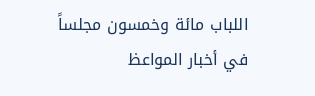اللباب مائة وخمسون مجلساً في أخبار المواعظ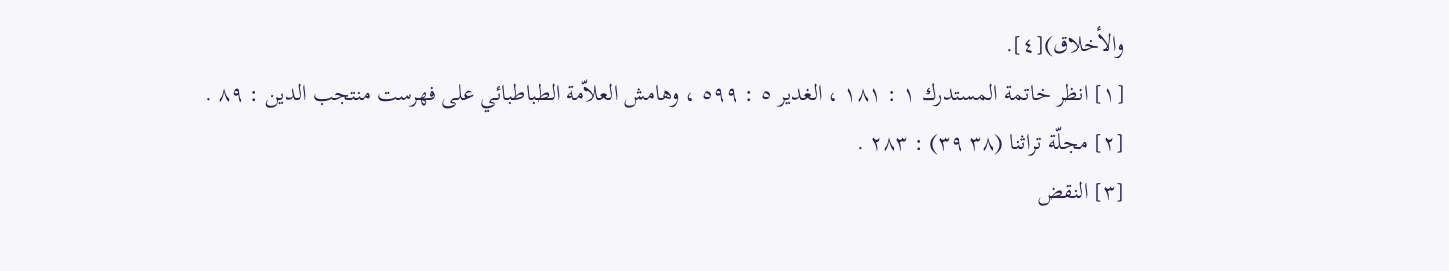والأخلاق)[٤].
[١] انظر خاتمة المستدرك ١ : ١٨١ ، الغدير ٥ : ٥٩٩ ، وهامش العلاّمة الطباطبائي على فهرست منتجب الدين : ٨٩ .
[٢] مجلّة تراثنا (٣٨ ٣٩) : ٢٨٣ .
[٣] النقض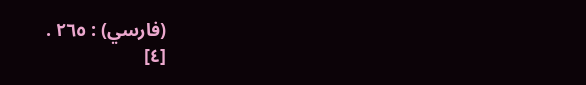(فارسي) : ٢٦٥ .
[٤]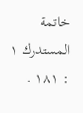خاتمة المستدرك ١ : ١٨١ .